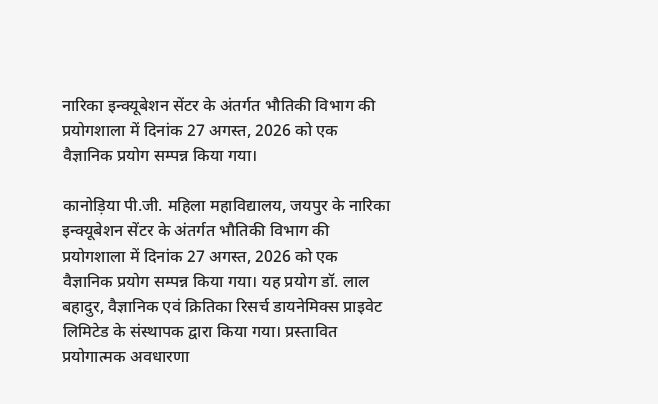नारिका इन्क्यूबेशन सेंटर के अंतर्गत भौतिकी विभाग की प्रयोगशाला में दिनांक 27 अगस्त, 2026 को एक वैज्ञानिक प्रयोग सम्पन्न किया गया।

कानोड़िया पी.जी. महिला महाविद्यालय, जयपुर के नारिका इन्क्यूबेशन सेंटर के अंतर्गत भौतिकी विभाग की प्रयोगशाला में दिनांक 27 अगस्त, 2026 को एक वैज्ञानिक प्रयोग सम्पन्न किया गया। यह प्रयोग डॉ. लाल बहादुर, वैज्ञानिक एवं क्रितिका रिसर्च डायनेमिक्स प्राइवेट लिमिटेड के संस्थापक द्वारा किया गया। प्रस्तावित प्रयोगात्मक अवधारणा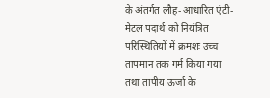के अंतर्गत लौह-आधारित एंटी-मेटल पदार्थ को नियंत्रित परिस्थितियों में क्रमशः उच्च तापमान तक गर्म किया गया तथा तापीय ऊर्जा के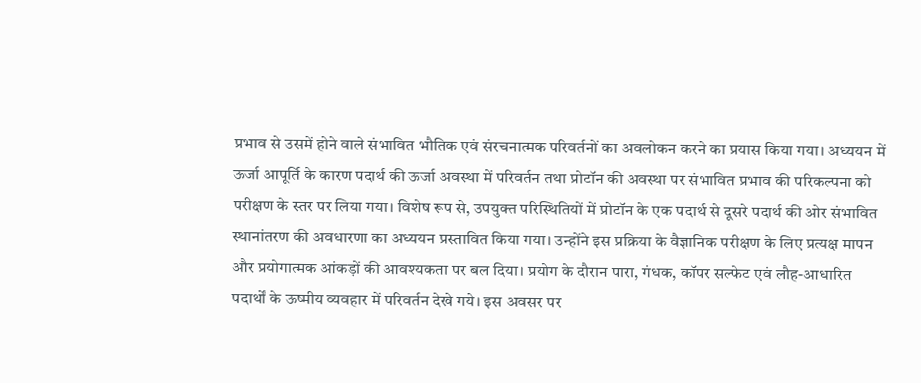प्रभाव से उसमें होने वाले संभावित भौतिक एवं संरचनात्मक परिवर्तनों का अवलोकन करने का प्रयास किया गया। अध्ययन में ऊर्जा आपूर्ति के कारण पदार्थ की ऊर्जा अवस्था में परिवर्तन तथा प्रोटॉन की अवस्था पर संभावित प्रभाव की परिकल्पना को परीक्षण के स्तर पर लिया गया। विशेष रूप से, उपयुक्त परिस्थितियों में प्रोटॉन के एक पदार्थ से दूसरे पदार्थ की ओर संभावित स्थानांतरण की अवधारणा का अध्ययन प्रस्तावित किया गया। उन्होंने इस प्रक्रिया के वैज्ञानिक परीक्षण के लिए प्रत्यक्ष मापन और प्रयोगात्मक आंकड़ों की आवश्यकता पर बल दिया। प्रयोग के दौरान पारा, गंधक, कॉपर सल्फेट एवं लौह-आधारित पदार्थों के ऊष्मीय व्यवहार में परिवर्तन देखे गये। इस अवसर पर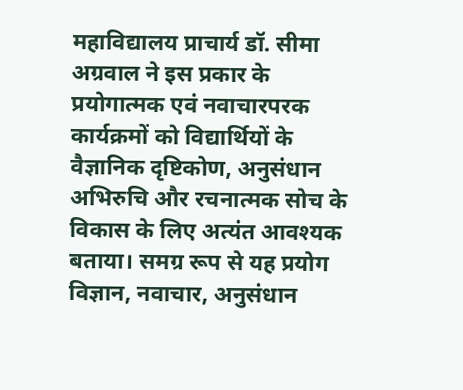महाविद्यालय प्राचार्य डॉ. सीमा अग्रवाल ने इस प्रकार के प्रयोगात्मक एवं नवाचारपरक कार्यक्रमों को विद्यार्थियों के वैज्ञानिक दृष्टिकोण, अनुसंधान अभिरुचि और रचनात्मक सोच के विकास के लिए अत्यंत आवश्यक बताया। समग्र रूप से यह प्रयोग विज्ञान, नवाचार, अनुसंधान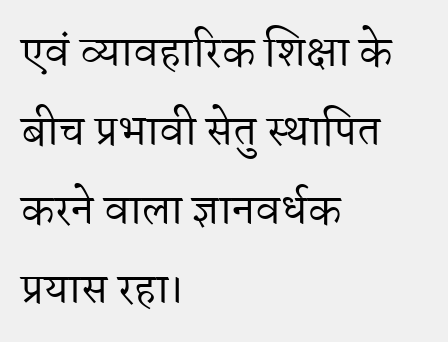एवं व्यावहारिक शिक्षा के बीच प्रभावी सेतु स्थापित करने वाला ज्ञानवर्धक प्रयास रहा।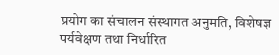प्रयोग का संचालन संस्थागत अनुमति, विशेषज्ञ पर्यवेक्षण तथा निर्धारित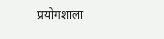प्रयोगशाला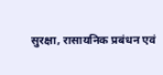सुरक्षा, रासायनिक प्रबंधन एवं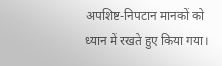अपशिष्ट-निपटान मानकों को ध्यान में रखते हुए किया गया।